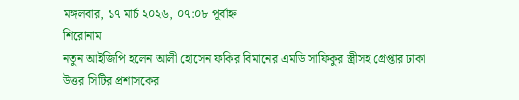মঙ্গলবার, ১৭ মার্চ ২০২৬, ০৭:০৮ পূর্বাহ্ন
শিরোনাম
নতুন আইজিপি হলেন আলী হোসেন ফকির বিমানের এমডি সাফিকুর স্ত্রীসহ গ্রেপ্তার ঢাকা উত্তর সিটির প্রশাসকের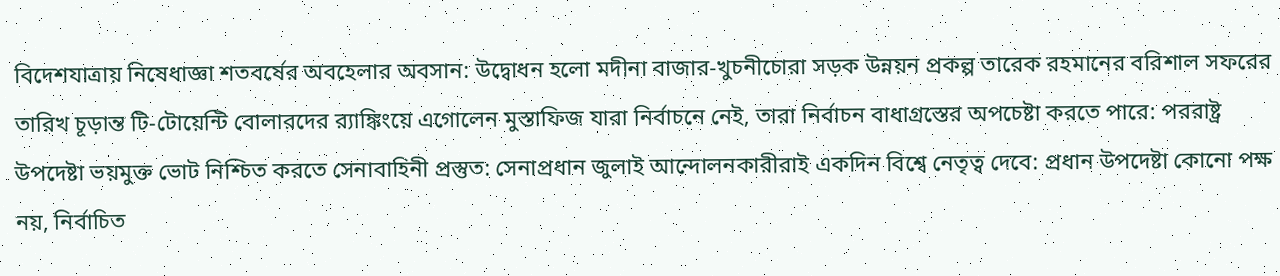বিদেশযাত্রায় নিষেধাজ্ঞা শতবর্ষের অবহেলার অবসান: উদ্বোধন হলো মদীনা বাজার-খুচনীচোরা সড়ক উন্নয়ন প্রকল্প তারেক রহমানের বরিশাল সফরের তারিখ চূড়ান্ত টি-টোয়েন্টি বোলারদের র‍্যাঙ্কিংয়ে এগোলেন মুস্তাফিজ যারা নির্বাচনে নেই, তারা নির্বাচন বাধাগ্রস্তের অপচেষ্টা করতে পারে: পররাষ্ট্র উপদেষ্টা ভয়মুক্ত ভোট নিশ্চিত করতে সেনাবাহিনী প্রস্তুত: সেনাপ্রধান জুলাই আন্দোলনকারীরাই একদিন বিশ্বে নেতৃত্ব দেবে: প্রধান উপদেষ্টা কোনো পক্ষ নয়, নির্বাচিত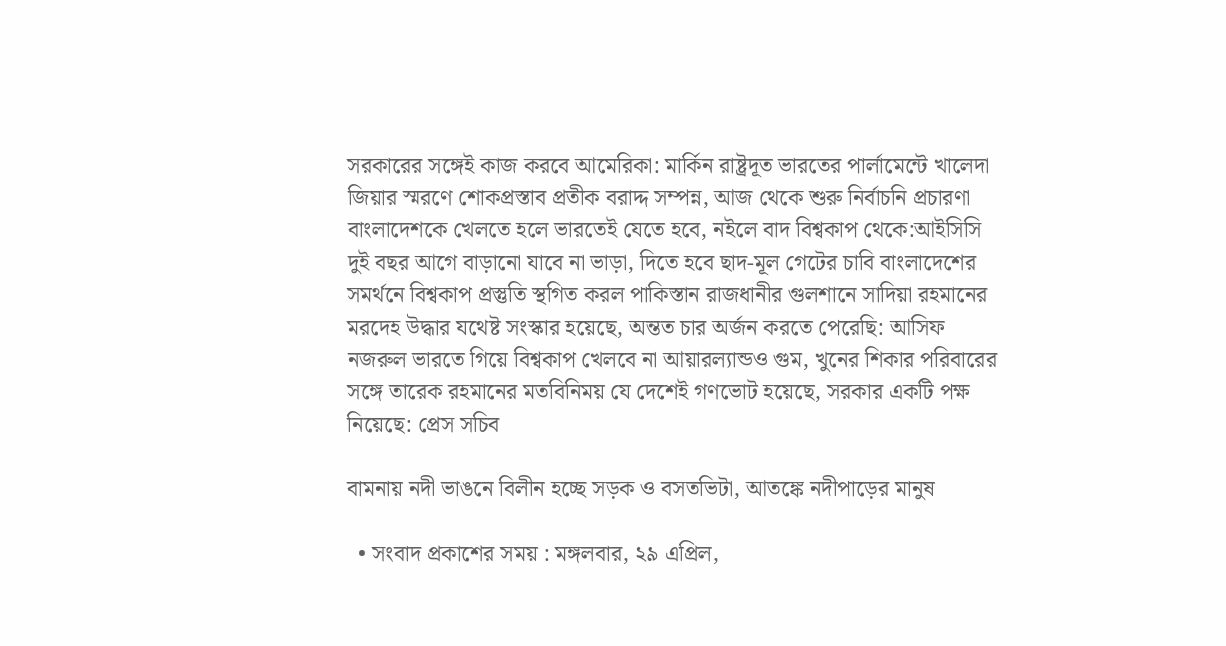সরকারের সঙ্গেই কাজ করবে আমেরিকা: মার্কিন রাষ্ট্রদূত ভারতের পার্লামেন্টে খালেদা জিয়ার স্মরণে শোকপ্রস্তাব প্রতীক বরাদ্দ সম্পন্ন, আজ থেকে শুরু নির্বাচনি প্রচারণা বাংলাদেশকে খেলতে হলে ভারতেই যেতে হবে, নইলে বাদ বিশ্বকাপ থেকে:আইসিসি দুই বছর আগে বাড়ানো যাবে না ভাড়া, দিতে হবে ছাদ-মূল গেটের চাবি বাংলাদেশের সমর্থনে বিশ্বকাপ প্রস্তুতি স্থগিত করল পাকিস্তান রাজধানীর গুলশানে সাদিয়া রহমানের মরদেহ উদ্ধার যথেষ্ট সংস্কার হয়েছে, অন্তত চার অর্জন করতে পেরেছি: আসিফ নজরুল ভারতে গিয়ে বিশ্বকাপ খেলবে না আয়ারল্যান্ডও গুম, খুনের শিকার পরিবারের সঙ্গে তারেক রহমানের মতবিনিময় যে দেশেই গণভোট হয়েছে, সরকার একটি পক্ষ নিয়েছে: প্রেস সচিব

বামনায় নদী ভাঙনে বিলীন হচ্ছে সড়ক ও বসতভিটা, আতঙ্কে নদীপাড়ের মানুষ

  • সংবাদ প্রকাশের সময় : মঙ্গলবার, ২৯ এপ্রিল,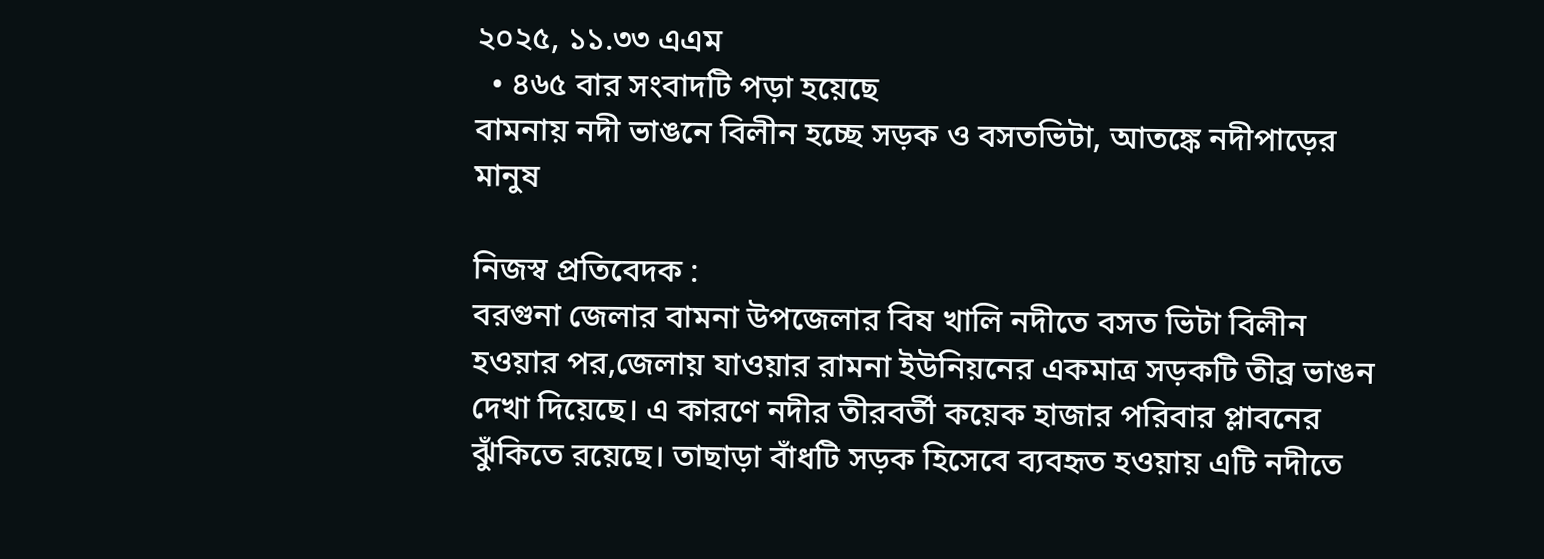২০২৫, ১১.৩৩ এএম
  • ৪৬৫ বার সংবাদটি পড়া হয়েছে
বামনায় নদী ভাঙনে বিলীন হচ্ছে সড়ক ও বসতভিটা, আতঙ্কে নদীপাড়ের মানুষ

নিজস্ব প্রতিবেদক :
বরগুনা জেলার বামনা উপজেলার বিষ খালি নদীতে বসত ভিটা বিলীন হওয়ার পর,জেলায় যাওয়ার রামনা ইউনিয়নের একমাত্র সড়কটি তীব্র ভাঙন দেখা দিয়েছে। এ কারণে নদীর তীরবর্তী কয়েক হাজার পরিবার প্লাবনের ঝুঁকিতে রয়েছে। তাছাড়া বাঁধটি সড়ক হিসেবে ব্যবহৃত হওয়ায় এটি নদীতে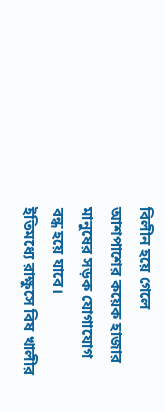বিলীন হয়ে গেলে আশপাশের কয়েক হাজার মানুষের সড়ক যোগাযোগ বন্ধ হয়ে যাবে।
ইতিমধ্যে রাক্ষুসে বিষ খালীর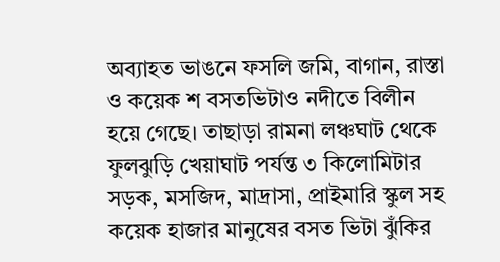অব্যাহত ভাঙনে ফসলি জমি, বাগান, রাস্তা ও কয়েক শ বসতভিটাও নদীতে বিলীন হয়ে গেছে। তাছাড়া রামনা লঞ্চঘাট থেকে ফুলঝুড়ি খেয়াঘাট পর্যন্ত ৩ কিলোমিটার সড়ক, মসজিদ, মাদ্রাসা, প্রাইমারি স্কুল সহ কয়েক হাজার মানুষের বসত ভিটা ঝুঁকির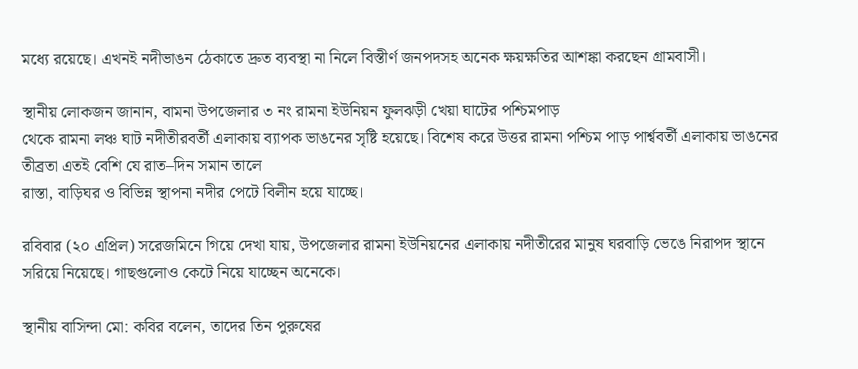মধ্যে রয়েছে। এখনই নদীভাঙন ঠেকাতে দ্রুত ব্যবস্থা না নিলে বিস্তীর্ণ জনপদসহ অনেক ক্ষয়ক্ষতির আশঙ্কা করছেন গ্রামবাসী।

স্থানীয় লোকজন জানান, বামনা উপজেলার ৩ নং রামনা ইউনিয়ন ফুলঝড়ী খেয়া ঘাটের পশ্চিমপাড়
থেকে রামনা লঞ্চ ঘাট নদীতীরবর্তী এলাকায় ব্যাপক ভাঙনের সৃষ্টি হয়েছে। বিশেষ করে উত্তর রামনা পশ্চিম পাড় পার্শ্ববর্তী এলাকায় ভাঙনের তীব্রতা এতই বেশি যে রাত–দিন সমান তালে
রাস্তা, বাড়িঘর ও বিভিন্ন স্থাপনা নদীর পেটে বিলীন হয়ে যাচ্ছে।

রবিবার (২০ এপ্রিল) সরেজমিনে গিয়ে দেখা যায়, উপজেলার রামনা ইউনিয়নের এলাকায় নদীতীরের মানুষ ঘরবাড়ি ভেঙে নিরাপদ স্থানে সরিয়ে নিয়েছে। গাছগুলোও কেটে নিয়ে যাচ্ছেন অনেকে।

স্থানীয় বাসিন্দা মো: কবির বলেন, তাদের তিন পুরুষের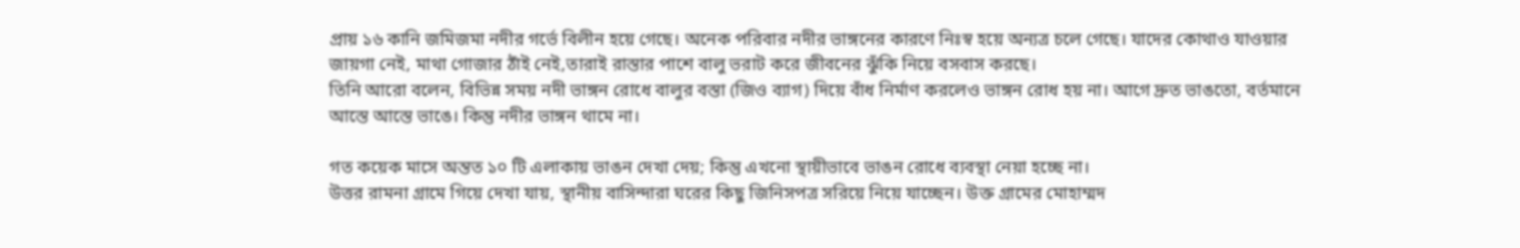প্রায় ১৬ কানি জমিজমা নদীর গর্ভে বিলীন হয়ে গেছে। অনেক পরিবার নদীর ভাঙ্গনের কারণে নিঃস্ব হয়ে অন্যত্র চলে গেছে। যাদের কোথাও যাওয়ার জায়গা নেই, মাথা গোজার ঠাঁই নেই,তারাই রাস্তার পাশে বালু ভরাট করে জীবনের ঝুঁকি নিয়ে বসবাস করছে।
তিনি আরো বলেন, বিভিন্ন সময় নদী ভাঙ্গন রোধে বালুর বস্তা (জিও ব্যাগ) দিয়ে বাঁধ নির্মাণ করলেও ভাঙ্গন রোধ হয় না। আগে দ্রুত ভাঙতো, বর্তমানে আস্তে আস্তে ভাঙে। কিন্তু নদীর ভাঙ্গন থামে না।

গত কয়েক মাসে অন্তত ১০ টি এলাকায় ভাঙন দেখা দেয়; কিন্তু এখনো স্থায়ীভাবে ভাঙন রোধে ব্যবস্থা নেয়া হচ্ছে না।
উত্তর রামনা গ্রামে গিয়ে দেখা যায়, স্থানীয় বাসিন্দারা ঘরের কিছু জিনিসপত্র সরিয়ে নিয়ে যাচ্ছেন। উক্ত গ্রামের মোহাম্মদ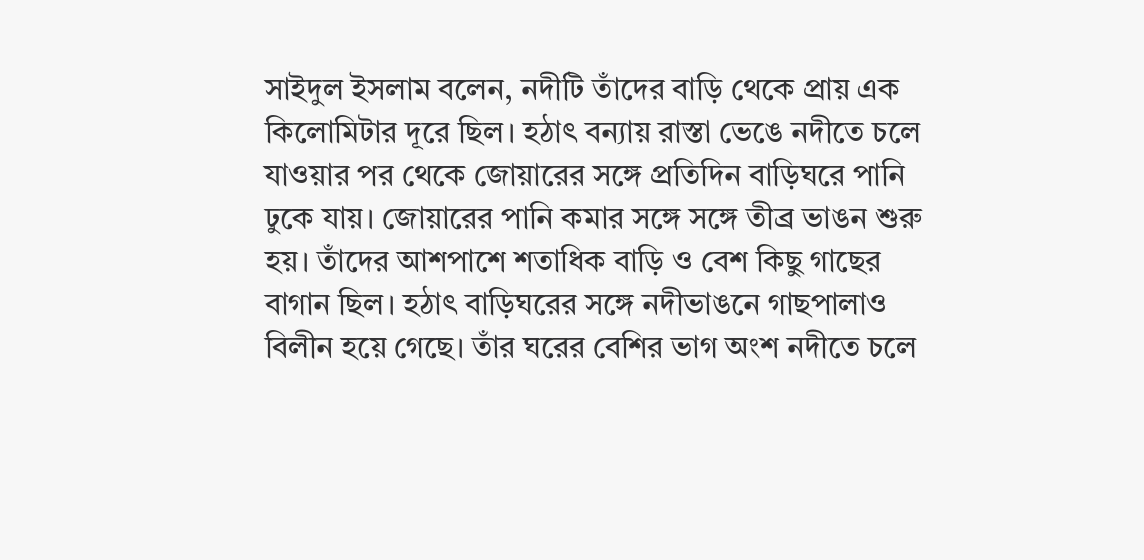সাইদুল ইসলাম বলেন, নদীটি তাঁদের বাড়ি থেকে প্রায় এক কিলোমিটার দূরে ছিল। হঠাৎ বন্যায় রাস্তা ভেঙে নদীতে চলে যাওয়ার পর থেকে জোয়ারের সঙ্গে প্রতিদিন বাড়িঘরে পানি ঢুকে যায়। জোয়ারের পানি কমার সঙ্গে সঙ্গে তীব্র ভাঙন শুরু হয়। তাঁদের আশপাশে শতাধিক বাড়ি ও বেশ কিছু গাছের বাগান ছিল। হঠাৎ বাড়িঘরের সঙ্গে নদীভাঙনে গাছপালাও বিলীন হয়ে গেছে। তাঁর ঘরের বেশির ভাগ অংশ নদীতে চলে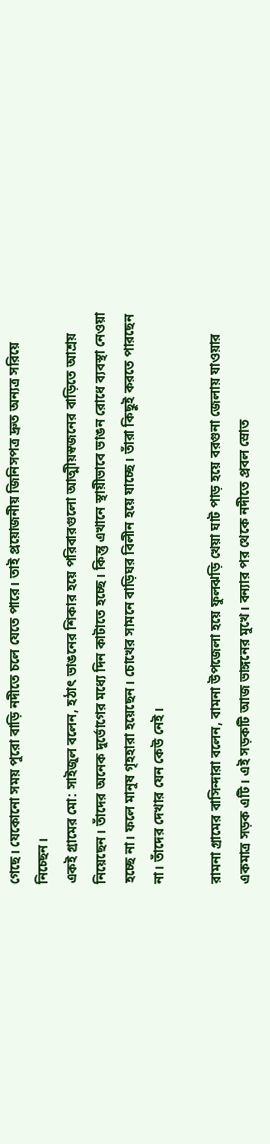গেছে। যেকোনো সময় পুরো বাড়ি নদীতে চলে যেতে পারে। তাই প্রয়োজনীয় জিনিসপত্র দ্রুত অন্যত্র সরিয়ে নিচ্ছেন।
একই গ্রামের মো: সাইজুল বলেন, হঠাৎ ভাঙনের শিকার হয়ে পরিবারগুলো আত্মীয়স্বজনের বাড়িতে আশ্রয় নিয়েছেন। তাঁদের অনেক দুর্ভোগের মধ্যে দিন কাটাতে হচ্ছে। কিন্তু এখানে স্থায়ীভাবে ভাঙন রোধে ব্যবস্থা নেওয়া হচ্ছে না। ফলে মানুষ গৃহহারা হয়েছেন। চোখের সামনে বাড়িঘর বিলীন হয়ে যাচ্ছে। তাঁরা কিছুই করতে পারছেন না। তাঁদের দেখার যেন কেউ নেই।

রামনা গ্রামের বাসিন্দারা বলেন, বামনা উপজেলা হয়ে ফুলঝড়ি খেয়া ঘাট পাড় হয়ে বরগুনা জেলায় যাওয়ার একমাত্র সড়ক এটি। এই সড়কটি আজ ভাঙ্গনের মুখে। বন্যার পর থেকে নদীতে প্রবল স্রোত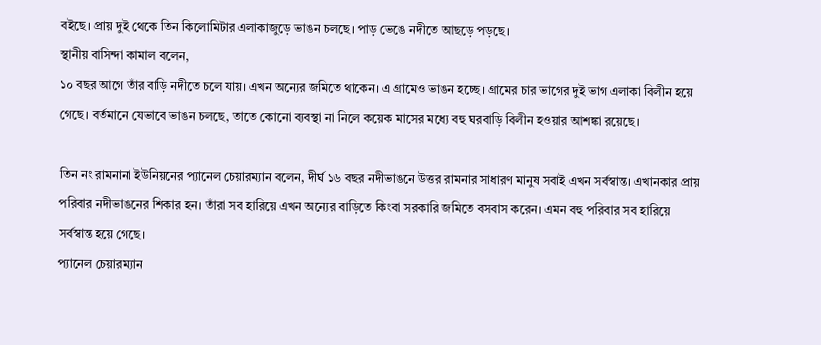বইছে। প্রায় দুই থেকে তিন কিলোমিটার এলাকাজুড়ে ভাঙন চলছে। পাড় ভেঙে নদীতে আছড়ে পড়ছে।
স্থানীয় বাসিন্দা কামাল বলেন,
১০ বছর আগে তাঁর বাড়ি নদীতে চলে যায়। এখন অন্যের জমিতে থাকেন। এ গ্রামেও ভাঙন হচ্ছে। গ্রামের চার ভাগের দুই ভাগ এলাকা বিলীন হয়ে গেছে। বর্তমানে যেভাবে ভাঙন চলছে, তাতে কোনো ব্যবস্থা না নিলে কয়েক মাসের মধ্যে বহু ঘরবাড়ি বিলীন হওয়ার আশঙ্কা রয়েছে।

তিন নং রামনানা ইউনিয়নের প্যানেল চেয়ারম্যান বলেন, দীর্ঘ ১৬ বছর নদীভাঙনে উত্তর রামনার সাধারণ মানুষ সবাই এখন সর্বস্বান্ত। এখানকার প্রায় পরিবার নদীভাঙনের শিকার হন। তাঁরা সব হারিয়ে এখন অন্যের বাড়িতে কিংবা সরকারি জমিতে বসবাস করেন। এমন বহু পরিবার সব হারিয়ে সর্বস্বান্ত হয়ে গেছে।
প্যানেল চেয়ারম্যান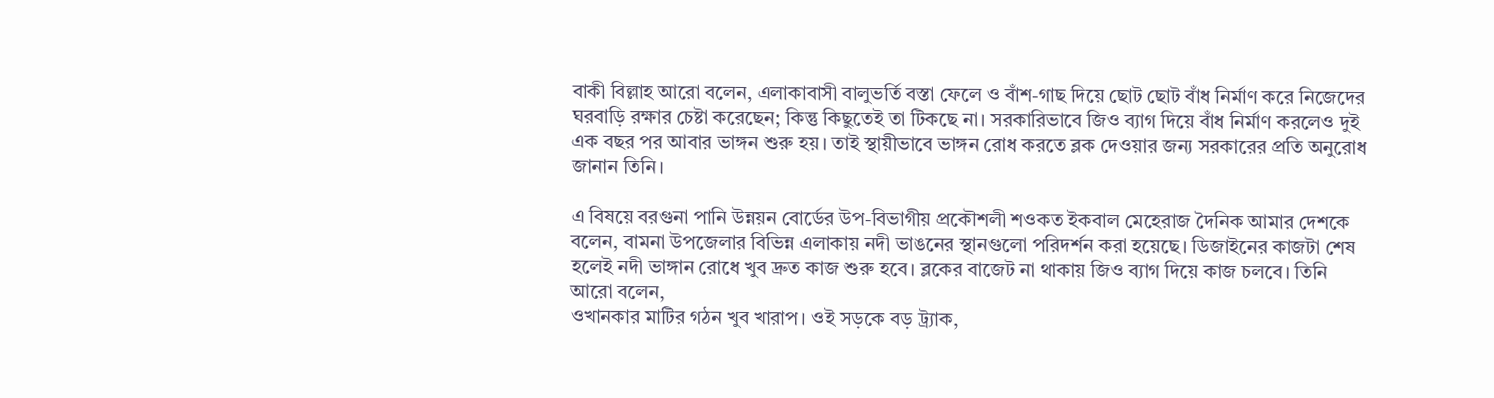বাকী বিল্লাহ আরো বলেন, এলাকাবাসী বালুভর্তি বস্তা ফেলে ও বাঁশ-গাছ দিয়ে ছোট ছোট বাঁধ নির্মাণ করে নিজেদের ঘরবাড়ি রক্ষার চেষ্টা করেছেন; কিন্তু কিছুতেই তা টিকছে না। সরকারিভাবে জিও ব্যাগ দিয়ে বাঁধ নির্মাণ করলেও দুই এক বছর পর আবার ভাঙ্গন শুরু হয়। তাই স্থায়ীভাবে ভাঙ্গন রোধ করতে ব্লক দেওয়ার জন্য সরকারের প্রতি অনুরোধ জানান তিনি।

এ বিষয়ে বরগুনা পানি উন্নয়ন বোর্ডের উপ-বিভাগীয় প্রকৌশলী শওকত ইকবাল মেহেরাজ দৈনিক আমার দেশকে বলেন, বামনা উপজেলার বিভিন্ন এলাকায় নদী ভাঙনের স্থানগুলো পরিদর্শন করা হয়েছে। ডিজাইনের কাজটা শেষ হলেই নদী ভাঙ্গান রোধে খুব দ্রুত কাজ শুরু হবে। ব্লকের বাজেট না থাকায় জিও ব্যাগ দিয়ে কাজ চলবে। তিনি আরো বলেন,
ওখানকার মাটির গঠন খুব খারাপ। ওই সড়কে বড় ট্র্যাক,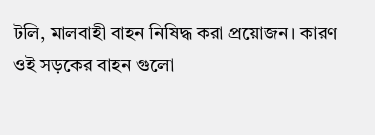টলি, মালবাহী বাহন নিষিদ্ধ করা প্রয়োজন। কারণ ওই সড়কের বাহন গুলো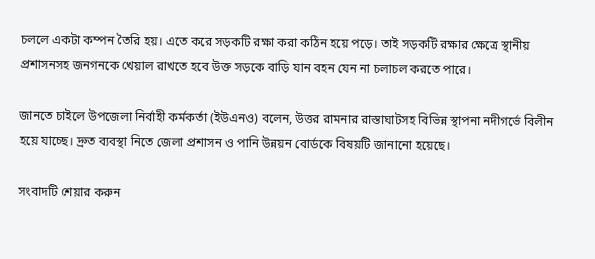চললে একটা কম্পন তৈরি হয়। এতে করে সড়কটি রক্ষা করা কঠিন হয়ে পড়ে। তাই সড়কটি রক্ষার ক্ষেত্রে স্থানীয় প্রশাসনসহ জনগনকে খেয়াল রাখতে হবে উক্ত সড়কে বাড়ি যান বহন যেন না চলাচল করতে পারে।

জানতে চাইলে উপজেলা নির্বাহী কর্মকর্তা (ইউএনও) বলেন, উত্তর রামনার রাস্তাঘাটসহ বিভিন্ন স্থাপনা নদীগর্ভে বিলীন হয়ে যাচ্ছে। দ্রুত ব্যবস্থা নিতে জেলা প্রশাসন ও পানি উন্নয়ন বোর্ডকে বিষয়টি জানানো হয়েছে।

সংবাদটি শেয়ার করুন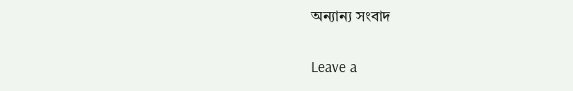অন্যান্য সংবাদ

Leave a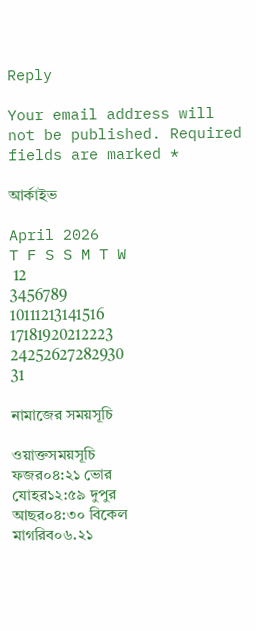Reply

Your email address will not be published. Required fields are marked *

আর্কাইভ

April 2026
T F S S M T W
 12
3456789
10111213141516
17181920212223
24252627282930
31

নামাজের সময়সূচি

ওয়াক্তসময়সূচি
ফজর০৪:২১ ভোর
যোহর১২:৫৯ দুপুর
আছর০৪:৩০ বিকেল
মাগরিব০৬.২১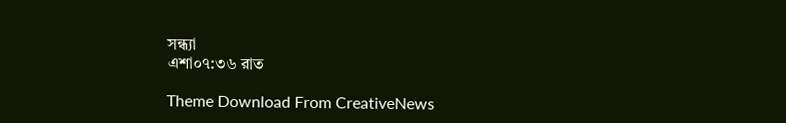সন্ধ্যা
এশা০৭:৩৬ রাত

Theme Download From CreativeNews